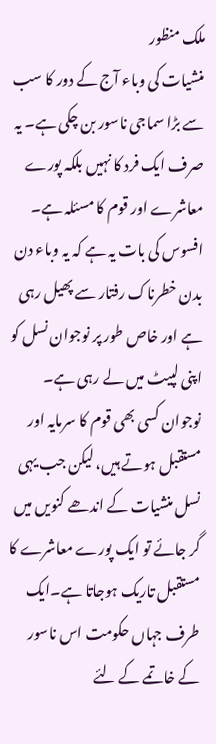ملک منظور
منشیات کی وباء آج کے دور کا سب سے بڑا سماجی ناسور بن چکی ہے۔ یہ صرف ایک فرد کا نہیں بلکہ پورے معاشرے اور قوم کا مسئلہ ہے۔ افسوس کی بات یہ ہے کہ یہ وباء دن بدن خطرناک رفتار سے پھیل رہی ہے اور خاص طور پر نوجوان نسل کو اپنی لپیٹ میں لے رہی ہے۔ نوجوان کسی بھی قوم کا سرمایہ اور مستقبل ہوتے ہیں، لیکن جب یہی نسل منشیات کے اندھے کنویں میں گر جائے تو ایک پورے معاشرے کا مستقبل تاریک ہوجاتا ہے۔ایک طرف جہاں حکومت اس ناسور کے خاتمے کے لئے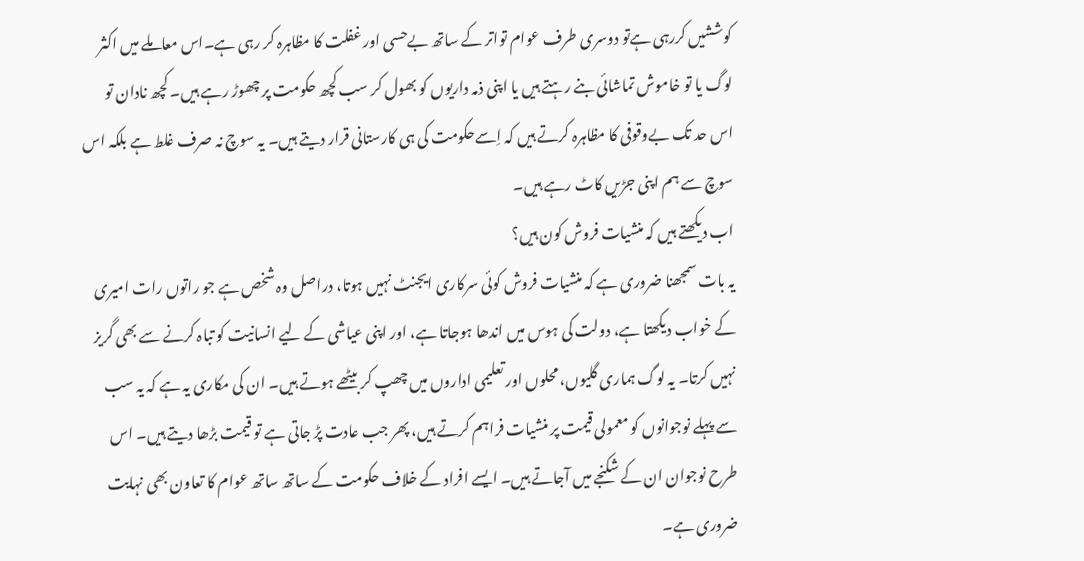کوششیں کررہی ہےتو دوسری طرف عوام تواتر کے ساتھ بےحسی اور غفلت کا مظاہرہ کر رہی ہے۔اس معاملے میں اکثر لوگ یا تو خاموش تماشائی بنے رہتے ہیں یا اپنی ذمہ داریوں کو بھول کر سب کچھ حکومت پر چھوڑ رہے ہیں۔ کچھ نادان تو اس حد تک بےوقوفی کا مظاہرہ کرتے ہیں کہ اِسےحکومت کی ہی کارستانی قرار دیتے ہیں۔ یہ سوچ نہ صرف غلط ہے بلکہ اس سوچ سے ہم اپنی جڑیں کاٹ رہے ہیں۔
اب دیکھتے ہیں کہ منشیات فروش کون ہیں؟
یہ بات سمجھنا ضروری ہے کہ منشیات فروش کوئی سرکاری ایجنٹ نہیں ہوتا، دراصل وہ شخص ہے جو راتوں رات امیری کے خواب دیکھتا ہے، دولت کی ہوس میں اندھا ہوجاتا ہے، اور اپنی عیاشی کے لیے انسانیت کو تباہ کرنے سے بھی گریز نہیں کرتا۔ یہ لوگ ہماری گلیوں، محلوں اور تعلیمی اداروں میں چھپ کر بیٹھے ہوتے ہیں۔ ان کی مکاری یہ ہے کہ یہ سب سے پہلے نوجوانوں کو معمولی قیمت پر منشیات فراہم کرتے ہیں، پھر جب عادت پڑ جاتی ہے تو قیمت بڑھا دیتے ہیں۔ اس طرح نوجوان ان کے شکنجے میں آجاتے ہیں۔ ایسے افراد کے خلاف حکومت کے ساتھ ساتھ عوام کا تعاون بھی نہایت ضروری ہے۔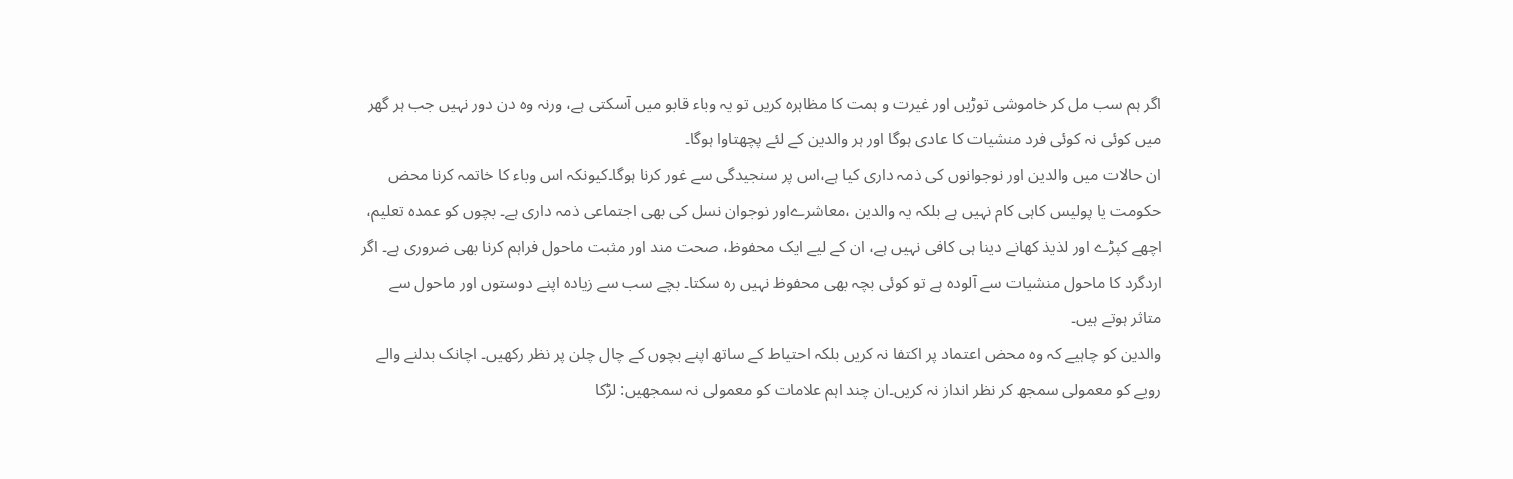اگر ہم سب مل کر خاموشی توڑیں اور غیرت و ہمت کا مظاہرہ کریں تو یہ وباء قابو میں آسکتی ہے، ورنہ وہ دن دور نہیں جب ہر گھر میں کوئی نہ کوئی فرد منشیات کا عادی ہوگا اور ہر والدین کے لئے پچھتاوا ہوگا۔
ان حالات میں والدین اور نوجوانوں کی ذمہ داری کیا ہے،اس پر سنجیدگی سے غور کرنا ہوگا۔کیونکہ اس وباء کا خاتمہ کرنا محض حکومت یا پولیس کاہی کام نہیں ہے بلکہ یہ والدین ،معاشرےاور نوجوان نسل کی بھی اجتماعی ذمہ داری ہے۔ بچوں کو عمدہ تعلیم، اچھے کپڑے اور لذیذ کھانے دینا ہی کافی نہیں ہے، ان کے لیے ایک محفوظ، صحت مند اور مثبت ماحول فراہم کرنا بھی ضروری ہے۔ اگر اردگرد کا ماحول منشیات سے آلودہ ہے تو کوئی بچہ بھی محفوظ نہیں رہ سکتا۔ بچے سب سے زیادہ اپنے دوستوں اور ماحول سے متاثر ہوتے ہیں۔
والدین کو چاہیے کہ وہ محض اعتماد پر اکتفا نہ کریں بلکہ احتیاط کے ساتھ اپنے بچوں کے چال چلن پر نظر رکھیں۔ اچانک بدلنے والے رویے کو معمولی سمجھ کر نظر انداز نہ کریں۔ان چند اہم علامات کو معمولی نہ سمجھیں: لڑکا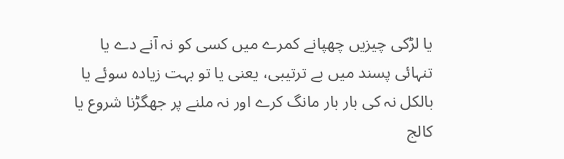یا لڑکی چیزیں چھپانے کمرے میں کسی کو نہ آنے دے یا تنہائی پسند میں بے ترتیبی، یعنی یا تو بہت زیادہ سوئے یا بالکل نہ کی بار بار مانگ کرے اور نہ ملنے پر جھگڑنا شروع یا کالج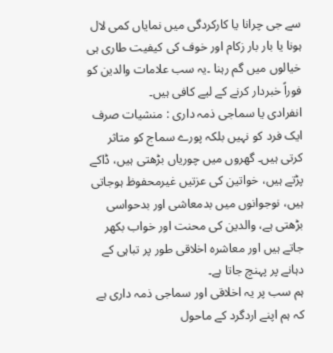سے جی چرانا یا کارکردگی میں نمایاں کمی لال ہونا یا بار بار زکام اور خوف کی کیفیت طاری ہی خیالوں میں گم رہنا ۔یہ سب علامات والدین کو فوراً خبردار کرنے کے لیے کافی ہیں۔
انفرادی یا سماجی ذمہ داری : منشیات صرف ایک فرد کو نہیں بلکہ پورے سماج کو متاثر کرتی ہیں۔ گھروں میں چوریاں بڑھتی ہیں، ڈاکے پڑتے ہیں، خواتین کی عزتیں غیرمحفوظ ہوجاتی ہیں، نوجوانوں میں بدمعاشی اور بدحواسی بڑھتی ہے، والدین کی محنت اور خواب بکھر جاتے ہیں اور معاشرہ اخلاقی طور پر تباہی کے دہانے پر پہنچ جاتا ہے۔
ہم سب پر یہ اخلاقی اور سماجی ذمہ داری ہے کہ ہم اپنے اردگرد کے ماحول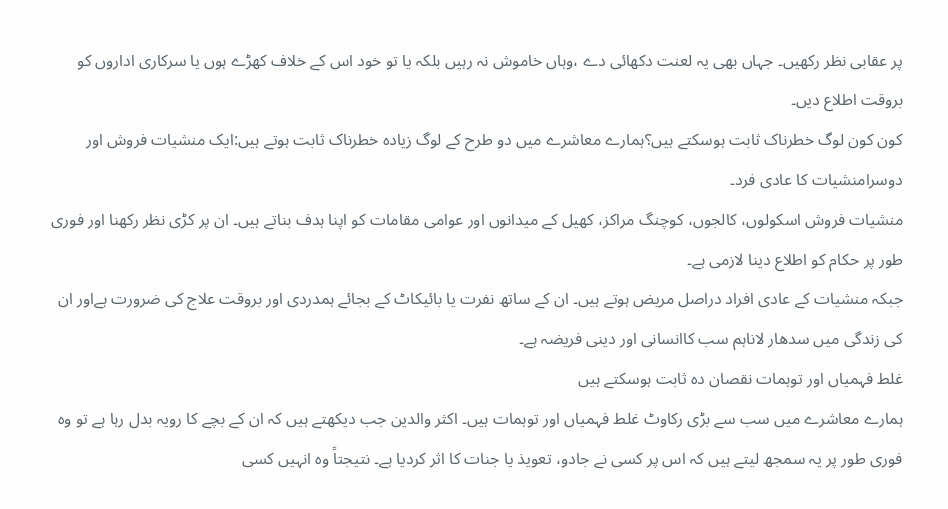پر عقابی نظر رکھیں۔ جہاں بھی یہ لعنت دکھائی دے ،وہاں خاموش نہ رہیں بلکہ یا تو خود اس کے خلاف کھڑے ہوں یا سرکاری اداروں کو بروقت اطلاع دیں۔
کون کون لوگ خطرناک ثابت ہوسکتے ہیں؟ہمارے معاشرے میں دو طرح کے لوگ زیادہ خطرناک ثابت ہوتے ہیں:ایک منشیات فروش اور دوسرامنشیات کا عادی فرد۔
منشیات فروش اسکولوں، کالجوں، کوچنگ مراکز، کھیل کے میدانوں اور عوامی مقامات کو اپنا ہدف بناتے ہیں۔ ان پر کڑی نظر رکھنا اور فوری طور پر حکام کو اطلاع دینا لازمی ہے۔
جبکہ منشیات کے عادی افراد دراصل مریض ہوتے ہیں۔ ان کے ساتھ نفرت یا بائیکاٹ کے بجائے ہمدردی اور بروقت علاج کی ضرورت ہےاور ان کی زندگی میں سدھار لاناہم سب کاانسانی اور دینی فریضہ ہے۔
غلط فہمیاں اور توہمات نقصان دہ ثابت ہوسکتے ہیں
ہمارے معاشرے میں سب سے بڑی رکاوٹ غلط فہمیاں اور توہمات ہیں۔ اکثر والدین جب دیکھتے ہیں کہ ان کے بچے کا رویہ بدل رہا ہے تو وہ فوری طور پر یہ سمجھ لیتے ہیں کہ اس پر کسی نے جادو، تعویذ یا جنات کا اثر کردیا ہے۔ نتیجتاً وہ انہیں کسی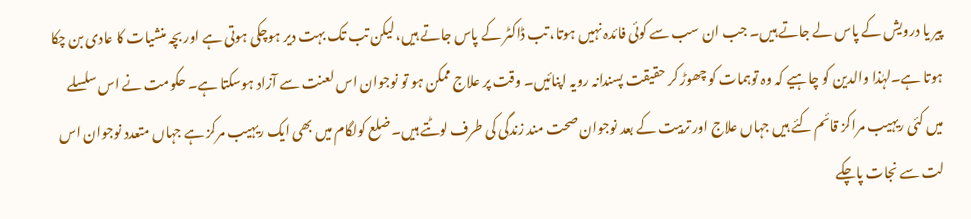پیر یا درویش کے پاس لے جاتے ہیں۔ جب ان سب سے کوئی فائدہ نہیں ہوتا، تب ڈاکٹر کے پاس جاتے ہیں، لیکن تب تک بہت دیر ہوچکی ہوتی ہے اور بچہ منشیات کا عادی بن چکا ہوتا ہے۔لہٰذا والدین کو چاہیے کہ وہ توہمات کو چھوڑ کر حقیقت پسندانہ رویہ اپنائیں۔ وقت پر علاج ممکن ہو تو نوجوان اس لعنت سے آزاد ہوسکتا ہے۔ حکومت نے اس سلسلے میں کئی ریہیب مراکز قائم کئے ہیں جہاں علاج اور تربیت کے بعد نوجوان صحت مند زندگی کی طرف لوٹتے ہیں۔ ضلع کولگام میں بھی ایک ریہیب مرکز ہے جہاں متعدد نوجوان اس لت سے نجات پاچکے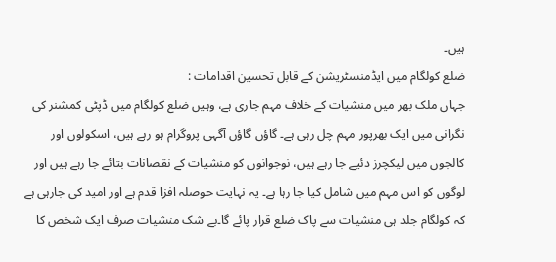ہیں۔
ضلع کولگام میں ایڈمنسٹریشن کے قابل تحسین اقدامات :
جہاں ملک بھر میں منشیات کے خلاف مہم جاری ہے، وہیں ضلع کولگام میں ڈپٹی کمشنر کی نگرانی میں ایک بھرپور مہم چل رہی ہے۔ گاؤں گاؤں آگہی پروگرام ہو رہے ہیں، اسکولوں اور کالجوں میں لیکچرز دئیے جا رہے ہیں، نوجوانوں کو منشیات کے نقصانات بتائے جا رہے ہیں اور لوگوں کو اس مہم میں شامل کیا جا رہا ہے۔ یہ نہایت حوصلہ افزا قدم ہے اور امید کی جارہی ہے کہ کولگام جلد ہی منشیات سے پاک ضلع قرار پائے گا۔بے شک منشیات صرف ایک شخص کا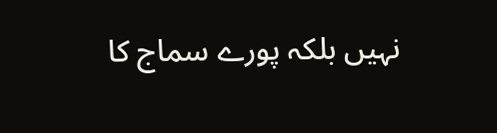نہیں بلکہ پورے سماج کا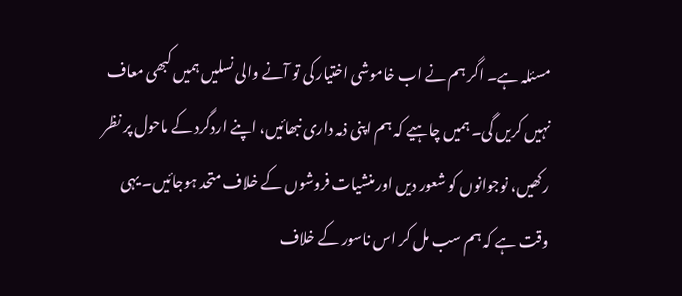مسئلہ ہے۔ اگر ہم نے اب خاموشی اختیار کی تو آنے والی نسلیں ہمیں کبھی معاف نہیں کریں گی۔ ہمیں چاہیے کہ ہم اپنی ذمہ داری نبھائیں، اپنے اردگرد کے ماحول پر نظر رکھیں، نوجوانوں کو شعور دیں اور منشیات فروشوں کے خلاف متحد ہوجائیں۔ یہی وقت ہے کہ ہم سب مل کر اس ناسور کے خلاف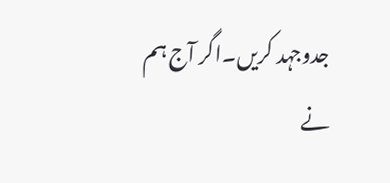جدوجہد کریں۔اگر آج ہم نے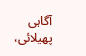آگاہی پھیلائی،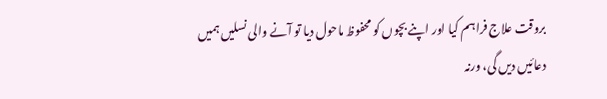بروقت علاج فراہم کیا اور اپنے بچوں کو محفوظ ماحول دیا تو آنے والی نسلیں ہمیں دعائیں دیں گی، ورنہ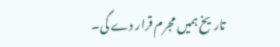تاریخ ہمیں مجرم قرار دے گی۔